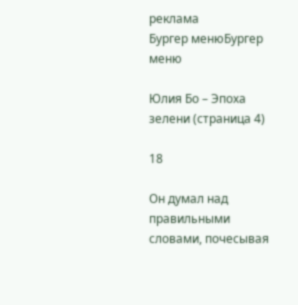реклама
Бургер менюБургер меню

Юлия Бо – Эпоха зелени (страница 4)

18

Он думал над правильными словами, почесывая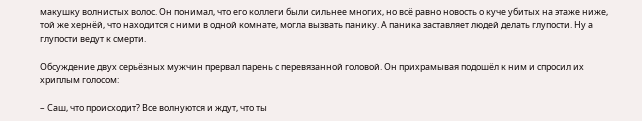макушку волнистых волос. Он понимал, что его коллеги были сильнее многих, но всё равно новость о куче убитых на этаже ниже, той же хернёй, что находится с ними в одной комнате, могла вызвать панику. А паника заставляет людей делать глупости. Ну а глупости ведут к смерти.

Обсуждение двух серьёзных мужчин прервал парень с перевязанной головой. Он прихрамывая подошёл к ним и спросил их хриплым голосом:

– Саш, что происходит? Все волнуются и ждут, что ты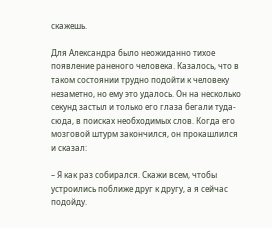скажешь.

Для Александра было неожиданно тихое появление раненого человека. Казалось, что в таком состоянии трудно подойти к человеку незаметно, но ему это удалось. Он на несколько секунд застыл и только его глаза бегали туда-сюда, в поисках необходимых слов. Когда его мозговой штурм закончился, он прокашлился и сказал:

– Я как раз собирался. Скажи всем, чтобы устроились поближе друг к другу, а я сейчас подойду.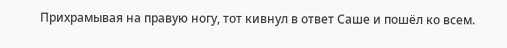Прихрамывая на правую ногу, тот кивнул в ответ Саше и пошёл ко всем.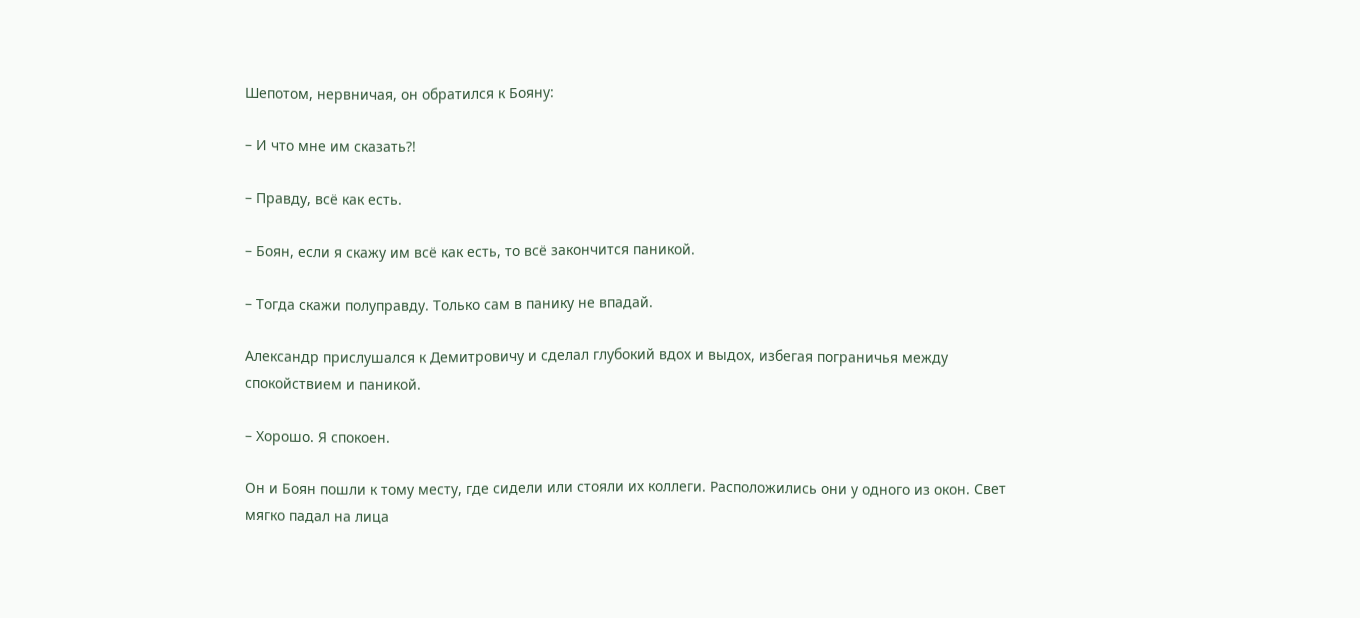Шепотом, нервничая, он обратился к Бояну:

– И что мне им сказать?!

– Правду, всё как есть.

– Боян, если я скажу им всё как есть, то всё закончится паникой.

– Тогда скажи полуправду. Только сам в панику не впадай.

Александр прислушался к Демитровичу и сделал глубокий вдох и выдох, избегая пограничья между спокойствием и паникой.

– Хорошо. Я спокоен.

Он и Боян пошли к тому месту, где сидели или стояли их коллеги. Расположились они у одного из окон. Свет мягко падал на лица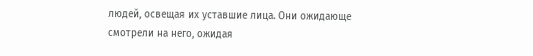людей, освещая их уставшие лица. Они ожидающе смотрели на него, ожидая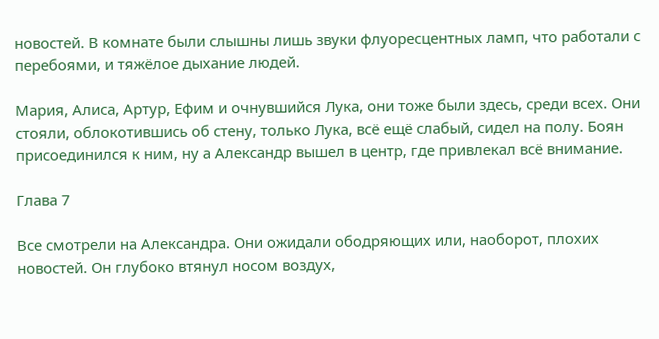новостей. В комнате были слышны лишь звуки флуоресцентных ламп, что работали с перебоями, и тяжёлое дыхание людей.

Мария, Алиса, Артур, Ефим и очнувшийся Лука, они тоже были здесь, среди всех. Они стояли, облокотившись об стену, только Лука, всё ещё слабый, сидел на полу. Боян присоединился к ним, ну а Александр вышел в центр, где привлекал всё внимание.

Глава 7

Все смотрели на Александра. Они ожидали ободряющих или, наоборот, плохих новостей. Он глубоко втянул носом воздух,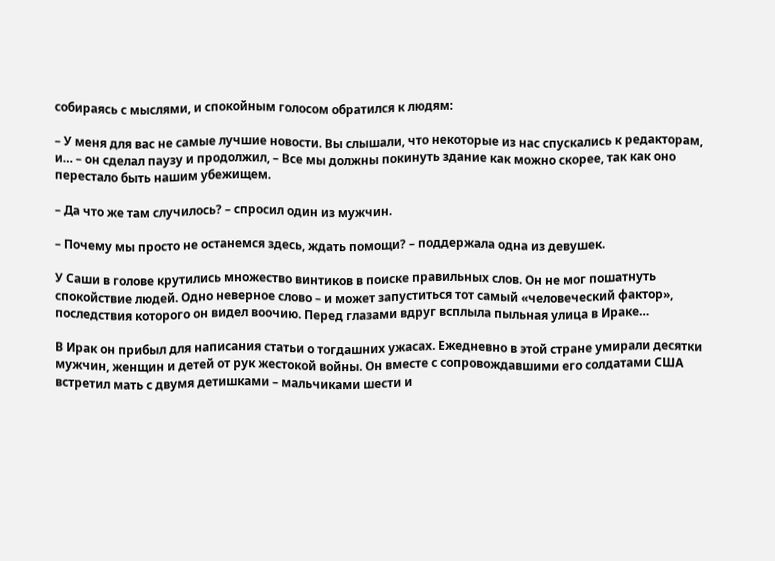собираясь с мыслями, и спокойным голосом обратился к людям:

– У меня для вас не самые лучшие новости. Вы слышали, что некоторые из нас спускались к редакторам, и… – он сделал паузу и продолжил, – Все мы должны покинуть здание как можно скорее, так как оно перестало быть нашим убежищем.

– Да что же там случилось? – спросил один из мужчин.

– Почему мы просто не останемся здесь, ждать помощи? – поддержала одна из девушек.

У Саши в голове крутились множество винтиков в поиске правильных слов. Он не мог пошатнуть спокойствие людей. Одно неверное слово – и может запуститься тот самый «человеческий фактор», последствия которого он видел воочию. Перед глазами вдруг всплыла пыльная улица в Ираке…

В Ирак он прибыл для написания статьи о тогдашних ужасах. Ежедневно в этой стране умирали десятки мужчин, женщин и детей от рук жестокой войны. Он вместе с сопровождавшими его солдатами США встретил мать с двумя детишками – мальчиками шести и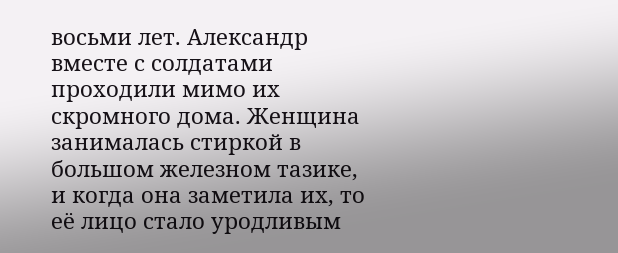восьми лет. Александр вместе с солдатами проходили мимо их скромного дома. Женщина занималась стиркой в большом железном тазике, и когда она заметила их, то её лицо стало уродливым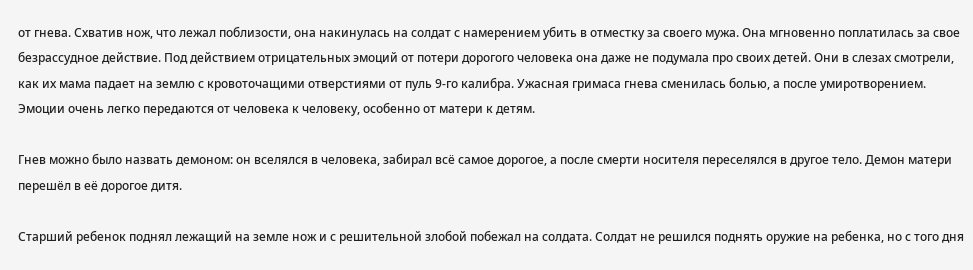от гнева. Схватив нож, что лежал поблизости, она накинулась на солдат с намерением убить в отместку за своего мужа. Она мгновенно поплатилась за свое безрассудное действие. Под действием отрицательных эмоций от потери дорогого человека она даже не подумала про своих детей. Они в слезах смотрели, как их мама падает на землю с кровоточащими отверстиями от пуль 9-го калибра. Ужасная гримаса гнева сменилась болью, а после умиротворением. Эмоции очень легко передаются от человека к человеку, особенно от матери к детям.

Гнев можно было назвать демоном: он вселялся в человека, забирал всё самое дорогое, а после смерти носителя переселялся в другое тело. Демон матери перешёл в её дорогое дитя.

Старший ребенок поднял лежащий на земле нож и с решительной злобой побежал на солдата. Солдат не решился поднять оружие на ребенка, но с того дня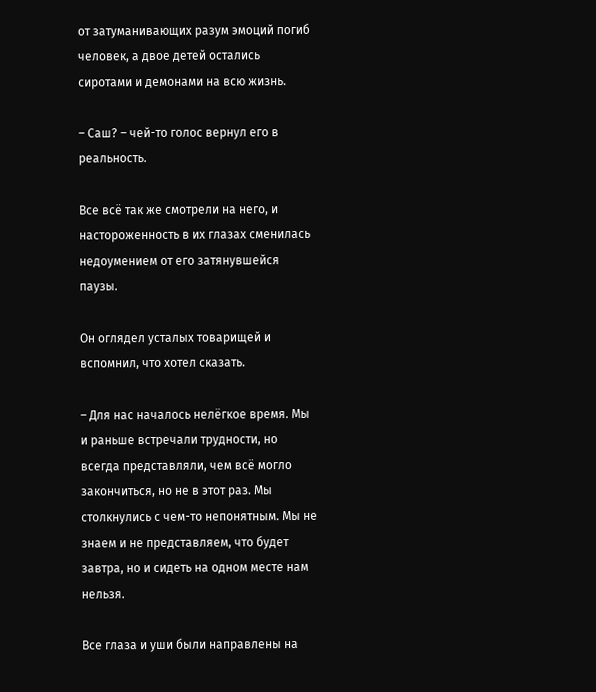от затуманивающих разум эмоций погиб человек, а двое детей остались сиротами и демонами на всю жизнь.

– Саш? – чей-то голос вернул его в реальность.

Все всё так же смотрели на него, и настороженность в их глазах сменилась недоумением от его затянувшейся паузы.

Он оглядел усталых товарищей и вспомнил, что хотел сказать.

– Для нас началось нелёгкое время. Мы и раньше встречали трудности, но всегда представляли, чем всё могло закончиться, но не в этот раз. Мы столкнулись с чем-то непонятным. Мы не знаем и не представляем, что будет завтра, но и сидеть на одном месте нам нельзя.

Все глаза и уши были направлены на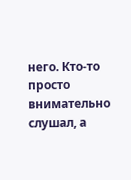него. Кто-то просто внимательно слушал, а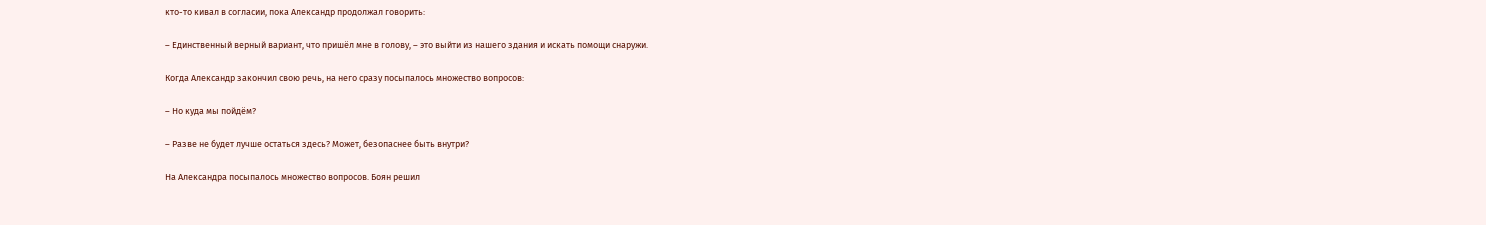кто-то кивал в согласии, пока Александр продолжал говорить:

– Единственный верный вариант, что пришёл мне в голову, – это выйти из нашего здания и искать помощи снаружи.

Когда Александр закончил свою речь, на него сразу посыпалось множество вопросов:

– Но куда мы пойдём?

– Разве не будет лучше остаться здесь? Может, безопаснее быть внутри?

На Александра посыпалось множество вопросов. Боян решил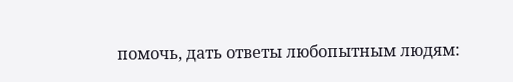помочь, дать ответы любопытным людям: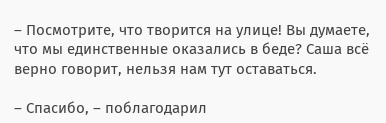– Посмотрите, что творится на улице! Вы думаете, что мы единственные оказались в беде? Саша всё верно говорит, нельзя нам тут оставаться.

– Спасибо, – поблагодарил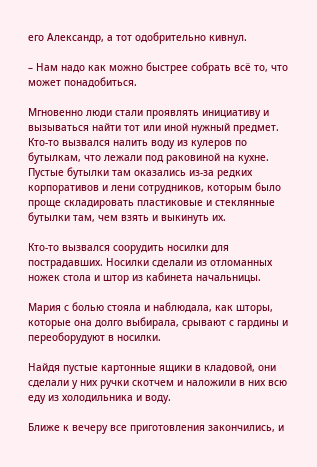его Александр, а тот одобрительно кивнул.

– Нам надо как можно быстрее собрать всё то, что может понадобиться.

Мгновенно люди стали проявлять инициативу и вызываться найти тот или иной нужный предмет. Кто-то вызвался налить воду из кулеров по бутылкам, что лежали под раковиной на кухне. Пустые бутылки там оказались из-за редких корпоративов и лени сотрудников, которым было проще складировать пластиковые и стеклянные бутылки там, чем взять и выкинуть их.

Кто-то вызвался соорудить носилки для пострадавших. Носилки сделали из отломанных ножек стола и штор из кабинета начальницы.

Мария с болью стояла и наблюдала, как шторы, которые она долго выбирала, срывают с гардины и переоборудуют в носилки.

Найдя пустые картонные ящики в кладовой, они сделали у них ручки скотчем и наложили в них всю еду из холодильника и воду.

Ближе к вечеру все приготовления закончились, и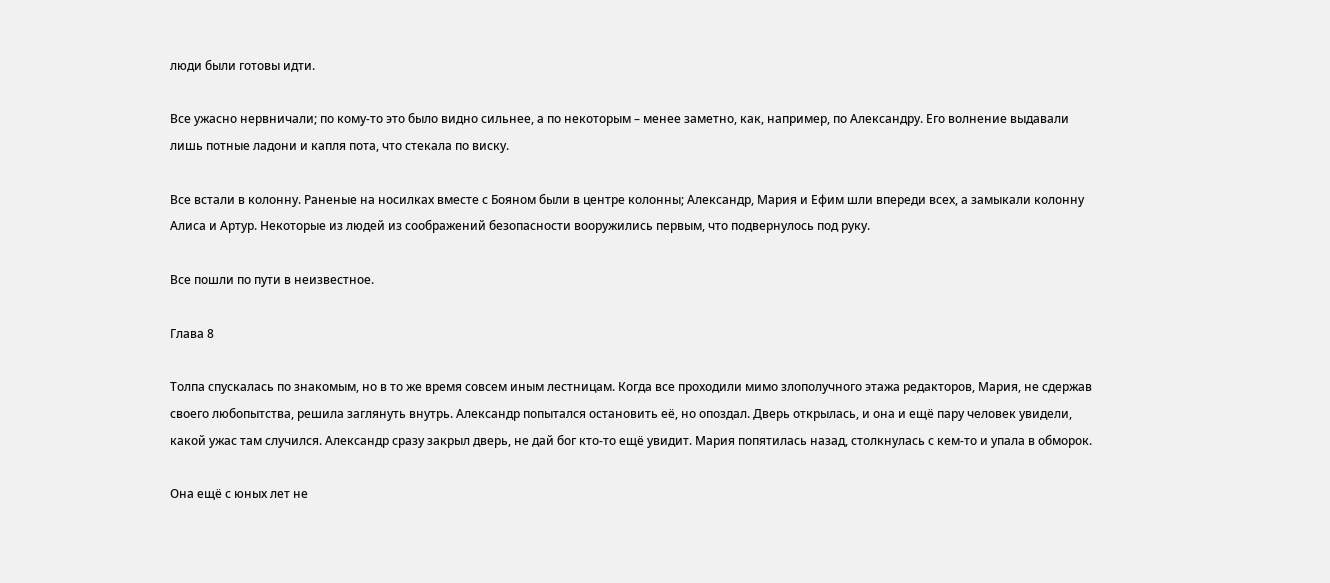люди были готовы идти.

Все ужасно нервничали; по кому-то это было видно сильнее, а по некоторым – менее заметно, как, например, по Александру. Его волнение выдавали лишь потные ладони и капля пота, что стекала по виску.

Все встали в колонну. Раненые на носилках вместе с Бояном были в центре колонны; Александр, Мария и Ефим шли впереди всех, а замыкали колонну Алиса и Артур. Некоторые из людей из соображений безопасности вооружились первым, что подвернулось под руку.

Все пошли по пути в неизвестное.

Глава 8

Толпа спускалась по знакомым, но в то же время совсем иным лестницам. Когда все проходили мимо злополучного этажа редакторов, Мария, не сдержав своего любопытства, решила заглянуть внутрь. Александр попытался остановить её, но опоздал. Дверь открылась, и она и ещё пару человек увидели, какой ужас там случился. Александр сразу закрыл дверь, не дай бог кто-то ещё увидит. Мария попятилась назад, столкнулась с кем-то и упала в обморок.

Она ещё с юных лет не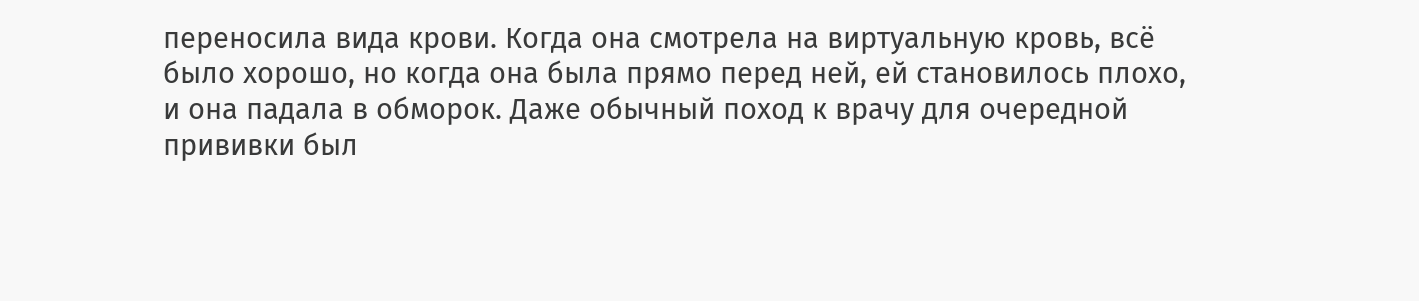переносила вида крови. Когда она смотрела на виртуальную кровь, всё было хорошо, но когда она была прямо перед ней, ей становилось плохо, и она падала в обморок. Даже обычный поход к врачу для очередной прививки был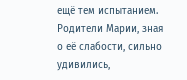ещё тем испытанием. Родители Марии, зная о её слабости, сильно удивились,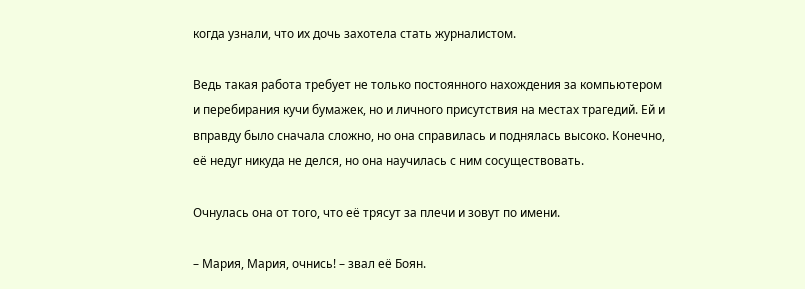когда узнали, что их дочь захотела стать журналистом.

Ведь такая работа требует не только постоянного нахождения за компьютером и перебирания кучи бумажек, но и личного присутствия на местах трагедий. Ей и вправду было сначала сложно, но она справилась и поднялась высоко. Конечно, её недуг никуда не делся, но она научилась с ним сосуществовать.

Очнулась она от того, что её трясут за плечи и зовут по имени.

– Мария, Мария, очнись! – звал её Боян.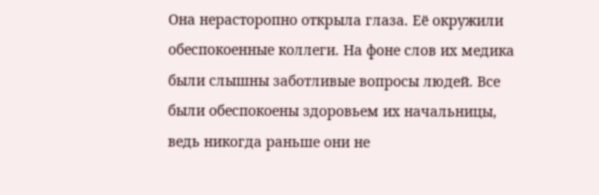Она нерасторопно открыла глаза. Её окружили обеспокоенные коллеги. На фоне слов их медика были слышны заботливые вопросы людей. Все были обеспокоены здоровьем их начальницы, ведь никогда раньше они не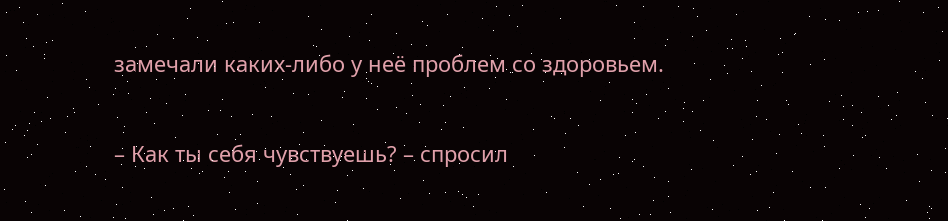замечали каких-либо у неё проблем со здоровьем.

– Как ты себя чувствуешь? – спросил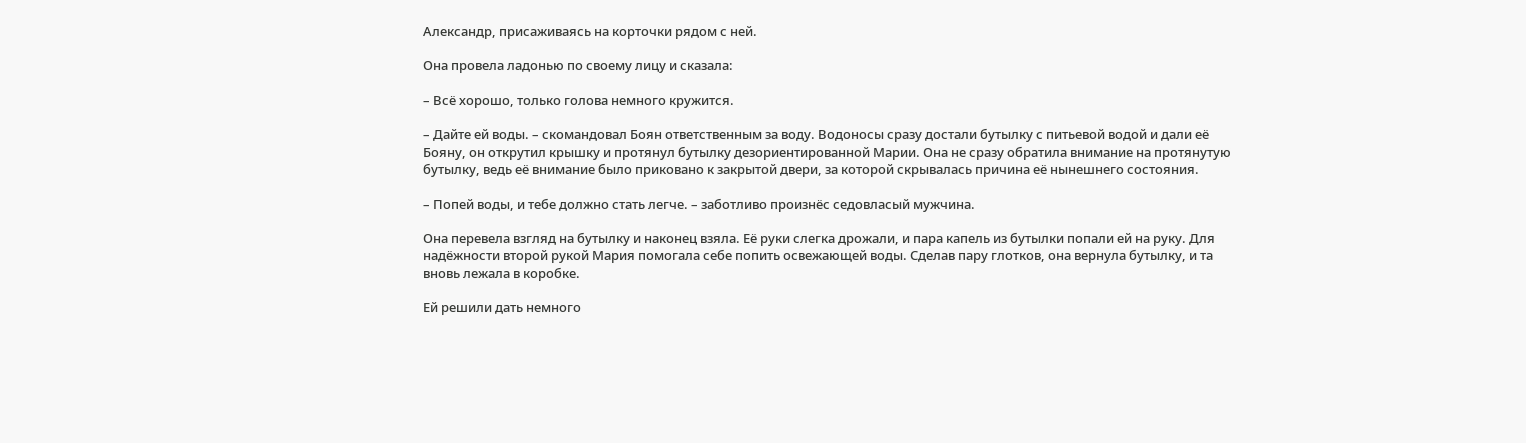Александр, присаживаясь на корточки рядом с ней.

Она провела ладонью по своему лицу и сказала:

– Всё хорошо, только голова немного кружится.

– Дайте ей воды. – скомандовал Боян ответственным за воду. Водоносы сразу достали бутылку с питьевой водой и дали её Бояну, он открутил крышку и протянул бутылку дезориентированной Марии. Она не сразу обратила внимание на протянутую бутылку, ведь её внимание было приковано к закрытой двери, за которой скрывалась причина её нынешнего состояния.

– Попей воды, и тебе должно стать легче. – заботливо произнёс седовласый мужчина.

Она перевела взгляд на бутылку и наконец взяла. Её руки слегка дрожали, и пара капель из бутылки попали ей на руку. Для надёжности второй рукой Мария помогала себе попить освежающей воды. Сделав пару глотков, она вернула бутылку, и та вновь лежала в коробке.

Ей решили дать немного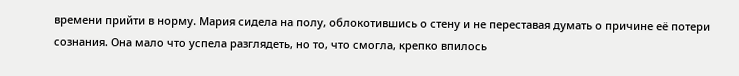времени прийти в норму. Мария сидела на полу, облокотившись о стену и не переставая думать о причине её потери сознания. Она мало что успела разглядеть, но то, что смогла, крепко впилось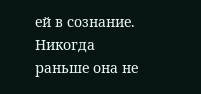ей в сознание. Никогда раньше она не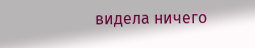видела ничего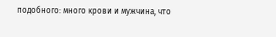подобного: много крови и мужчина, что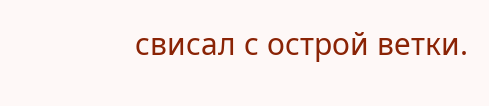свисал с острой ветки.